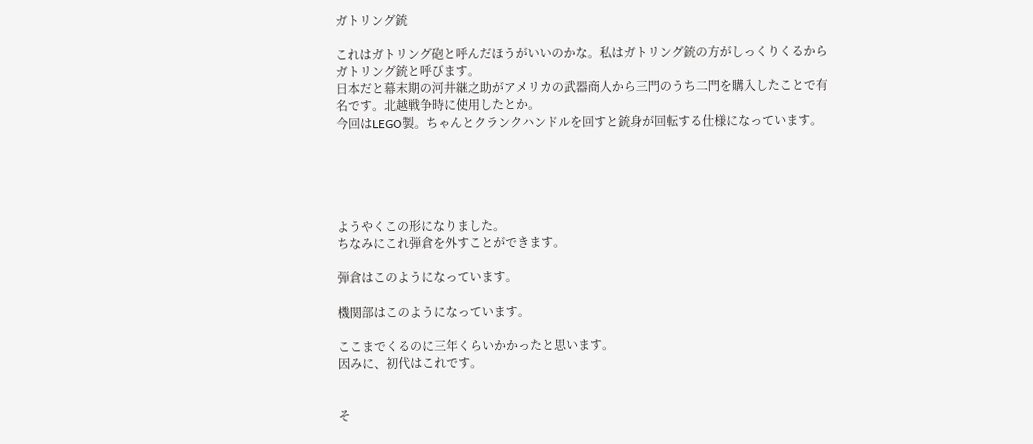ガトリング銃

これはガトリング砲と呼んだほうがいいのかな。私はガトリング銃の方がしっくりくるからガトリング銃と呼びます。
日本だと幕末期の河井継之助がアメリカの武器商人から三門のうち二門を購入したことで有名です。北越戦争時に使用したとか。
今回はLEGO製。ちゃんとクランクハンドルを回すと銃身が回転する仕様になっています。





ようやくこの形になりました。
ちなみにこれ弾倉を外すことができます。

弾倉はこのようになっています。

機関部はこのようになっています。

ここまでくるのに三年くらいかかったと思います。
因みに、初代はこれです。


そ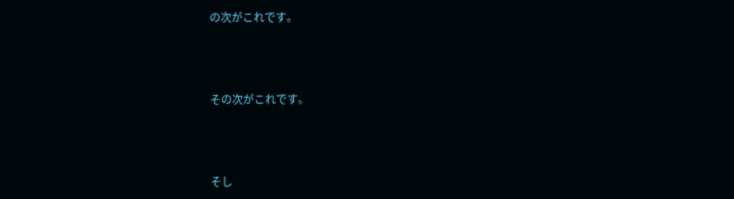の次がこれです。



その次がこれです。



そし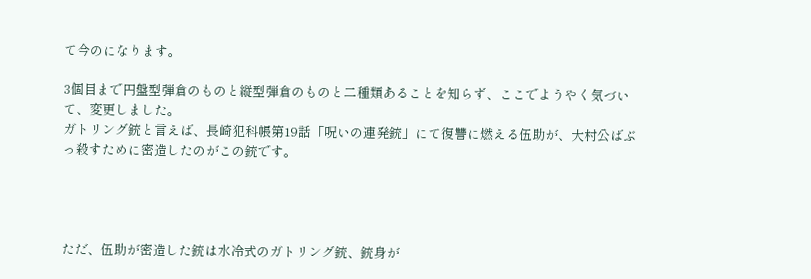て今のになります。

3個目まで円盤型弾倉のものと縦型弾倉のものと二種類あることを知らず、ここでようやく気づいて、変更しました。
ガトリング銃と言えば、長崎犯科帳第19話「呪いの連発銃」にて復讐に燃える伍助が、大村公ばぶっ殺すために密造したのがこの銃です。




ただ、伍助が密造した銃は水冷式のガトリング銃、銃身が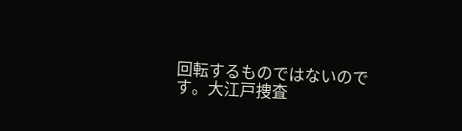回転するものではないのです。大江戸捜査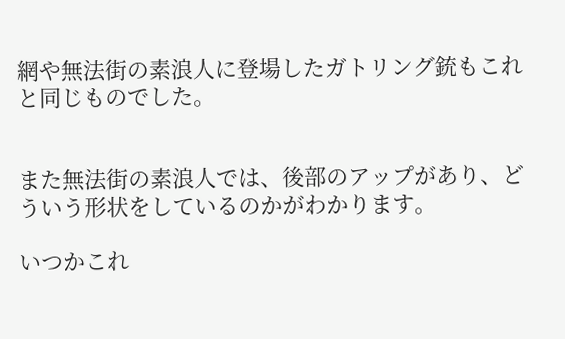網や無法街の素浪人に登場したガトリング銃もこれと同じものでした。


また無法街の素浪人では、後部のアップがあり、どういう形状をしているのかがわかります。

いつかこれ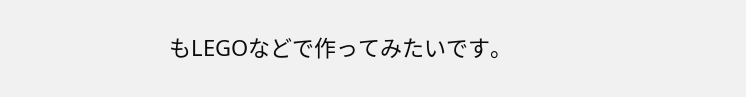もLEGOなどで作ってみたいです。